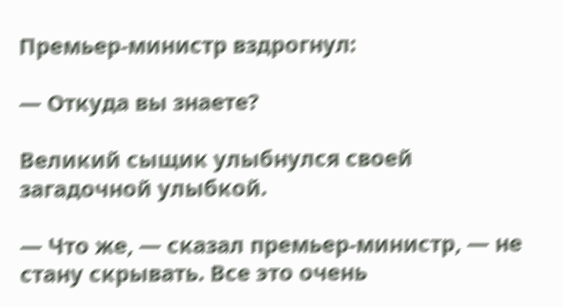Премьер-министр вздрогнул:

— Откуда вы знаете?

Великий сыщик улыбнулся своей загадочной улыбкой.

— Что же, — сказал премьер-министр, — не стану скрывать. Все это очень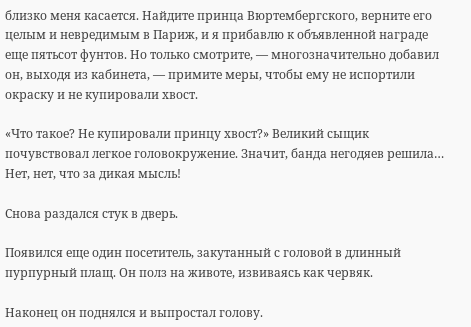близко меня касается. Найдите принца Вюртембергского, верните его целым и невредимым в Париж, и я прибавлю к объявленной награде еще пятьсот фунтов. Но только смотрите, — многозначительно добавил он, выходя из кабинета, — примите меры, чтобы ему не испортили окраску и не купировали хвост.

«Что такое? Не купировали принцу хвост?» Великий сыщик почувствовал легкое головокружение. Значит, банда негодяев решила… Нет, нет, что за дикая мысль!

Снова раздался стук в дверь.

Появился еще один посетитель, закутанный с головой в длинный пурпурный плащ. Он полз на животе, извиваясь как червяк.

Наконец он поднялся и выпростал голову.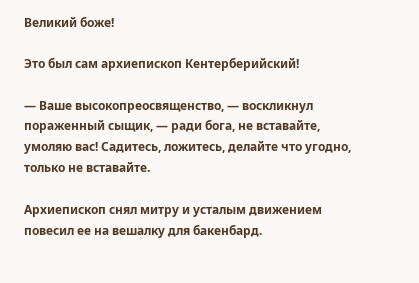Великий боже!

Это был сам архиепископ Кентерберийский!

— Ваше высокопреосвященство, — воскликнул пораженный сыщик, — ради бога, не вставайте, умоляю вас! Садитесь, ложитесь, делайте что угодно, только не вставайте.

Архиепископ снял митру и усталым движением повесил ее на вешалку для бакенбард.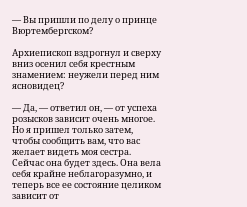— Вы пришли по делу о принце Вюртембергском?

Архиепископ вздрогнул и сверху вниз осенил себя крестным знамением: неужели перед ним ясновидец?

— Да, — ответил он, — от успеха розысков зависит очень многое. Но я пришел только затем, чтобы сообщить вам, что вас желает видеть моя сестра. Сейчас она будет здесь. Она вела себя крайне неблагоразумно, и теперь все ее состояние целиком зависит от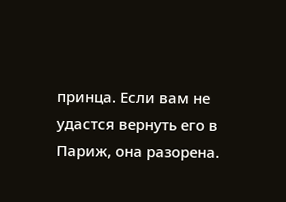принца. Если вам не удастся вернуть его в Париж, она разорена.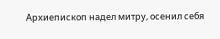Архиепископ надел митру, осенил себя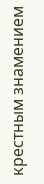крестным знамением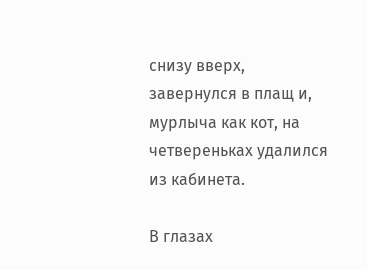снизу вверх, завернулся в плащ и, мурлыча как кот, на четвереньках удалился из кабинета.

В глазах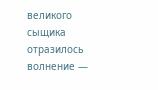великого сыщика отразилось волнение —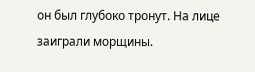он был глубоко тронут. На лице заиграли морщины.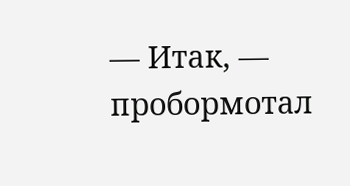— Итак, — пробормотал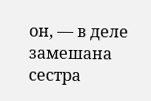он, — в деле замешана сестра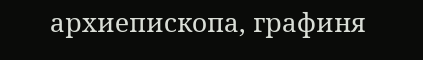архиепископа, графиня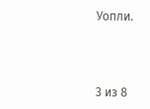Уопли.



3 из 8